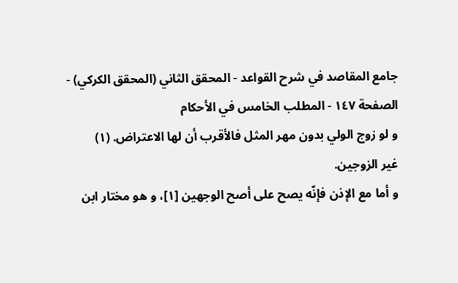جامع المقاصد في شرح القواعد - المحقق الثاني (المحقق الكركي) - الصفحة ١٤٧ - المطلب الخامس في الأحكام
و لو زوج الولي بدون مهر المثل فالأقرب أن لها الاعتراض. (١)
غير الزوجين.
و أما مع الإذن فإنّه يصح على أصح الوجهين [١]، و هو مختار ابن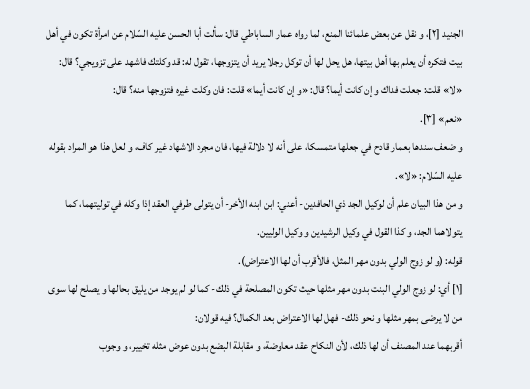الجنيد [٢]، و نقل عن بعض علمائنا المنع، لما رواه عمار الساباطي قال: سألت أبا الحسن عليه السّلام عن امرأة تكون في أهل بيت فتكره أن يعلم بها أهل بيتها، هل يحل لها أن توكل رجلا يريد أن يتزوجها، تقول له: قد وكلتك فاشهد على تزويجي؟ قال: «لا» قلت: جعلت فداك و إن كانت أيما؟ قال: «و إن كانت أيما» قلت: فان وكلت غيره فتزوجها منه؟ قال:
«نعم» [٣].
و ضعف سندها بعمار قادح في جعلها متمسكا، على أنه لا دلالة فيها، فان مجرد الاشهاد غير كاف، و لعل هذا هو المراد بقوله عليه السّلام: «لا».
و من هذا البيان علم أن لوكيل الجد ذي الحافدين- أعني: ابن ابنه الأخر- أن يتولى طرفي العقد إذا وكله في توليتهما، كما يتولاهما الجد، و كذا القول في وكيل الرشيدين و وكيل الوليين.
قوله: (و لو زوج الولي بدون مهر المثل، فالأقرب أن لها الاعتراض).
[١] أي: لو زوج الولي البنت بدون مهر مثلها حيث تكون المصلحة في ذلك- كما لو لم يوجد من يليق بحالها و يصلح لها سوى من لا يرضى بمهر مثلها و نحو ذلك- فهل لها الاعتراض بعد الكمال؟ فيه قولان:
أقربهما عند المصنف أن لها ذلك، لأن النكاح عقد معاوضة، و مقابلة البضع بدون عوض مثله تخيير، و وجوب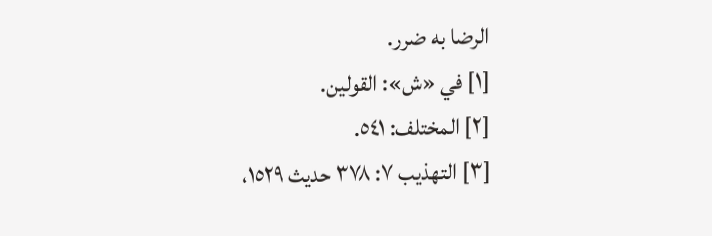الرضا به ضرر.
[١] في «ش»: القولين.
[٢] المختلف: ٥٤١.
[٣] التهذيب ٧: ٣٧٨ حديث ١٥٢٩،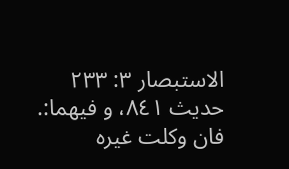الاستبصار ٣: ٢٣٣ حديث ٨٤١، و فيهما:. فان وكلت غيره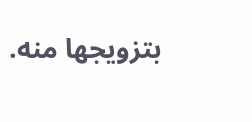بتزويجها منه.